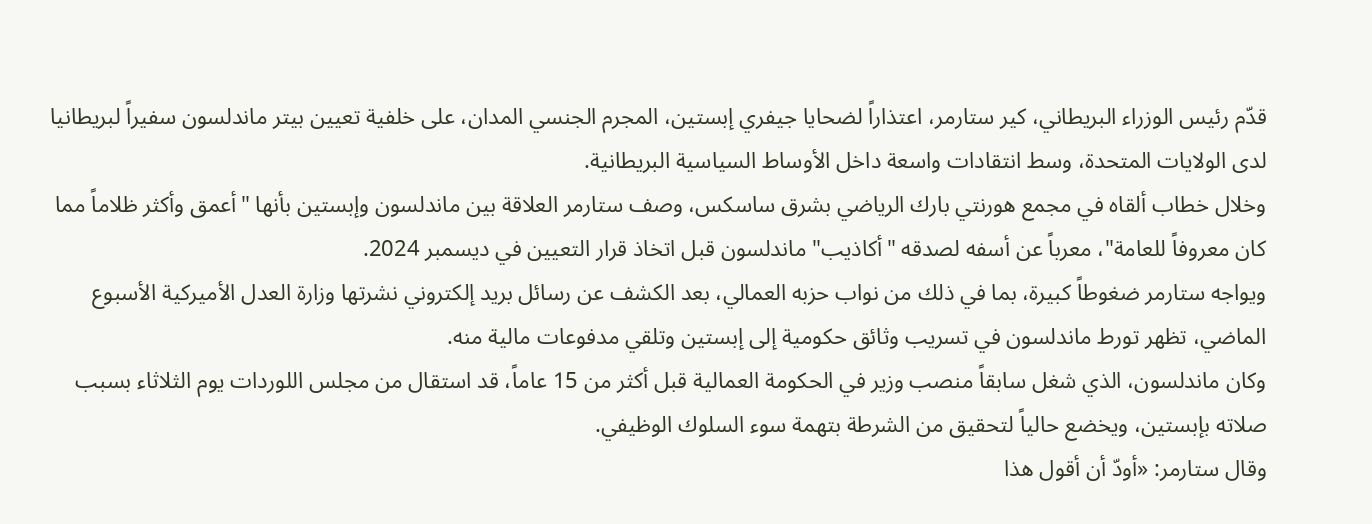قدّم رئيس الوزراء البريطاني، كير ستارمر، اعتذاراً لضحايا جيفري إبستين، المجرم الجنسي المدان، على خلفية تعيين بيتر ماندلسون سفيراً لبريطانيا لدى الولايات المتحدة، وسط انتقادات واسعة داخل الأوساط السياسية البريطانية.
وخلال خطاب ألقاه في مجمع هورنتي بارك الرياضي بشرق ساسكس، وصف ستارمر العلاقة بين ماندلسون وإبستين بأنها "أعمق وأكثر ظلاماً مما كان معروفاً للعامة"، معرباً عن أسفه لصدقه "أكاذيب" ماندلسون قبل اتخاذ قرار التعيين في ديسمبر 2024.
ويواجه ستارمر ضغوطاً كبيرة، بما في ذلك من نواب حزبه العمالي، بعد الكشف عن رسائل بريد إلكتروني نشرتها وزارة العدل الأميركية الأسبوع الماضي، تظهر تورط ماندلسون في تسريب وثائق حكومية إلى إبستين وتلقي مدفوعات مالية منه.
وكان ماندلسون، الذي شغل سابقاً منصب وزير في الحكومة العمالية قبل أكثر من 15 عاماً، قد استقال من مجلس اللوردات يوم الثلاثاء بسبب صلاته بإبستين، ويخضع حالياً لتحقيق من الشرطة بتهمة سوء السلوك الوظيفي.
وقال ستارمر: «أودّ أن أقول هذا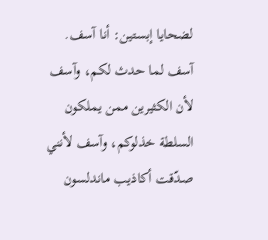لضحايا إبستين: أنا آسف. آسف لما حدث لكم، وآسف لأن الكثيرين ممن يملكون السلطة خذلوكم، وآسف لأنني صدّقت أكاذيب ماندلسون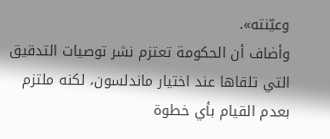وعيّنته».
وأضاف أن الحكومة تعتزم نشر توصيات التدقيق التي تلقاها عند اختيار ماندلسون، لكنه ملتزم بعدم القيام بأي خطوة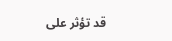قد تؤثر على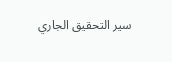سير التحقيق الجاري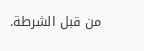من قبل الشرطة.